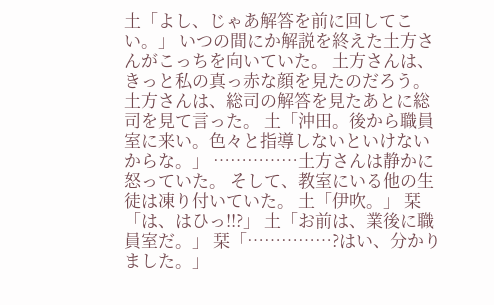土「よし、じゃあ解答を前に回してこい。」 いつの間にか解説を終えた土方さんがこっちを向いていた。 土方さんは、きっと私の真っ赤な顔を見たのだろう。 土方さんは、総司の解答を見たあとに総司を見て言った。 土「沖田。後から職員室に来い。色々と指導しないといけないからな。」 ……………土方さんは静かに怒っていた。 そして、教室にいる他の生徒は凍り付いていた。 土「伊吹。」 栞「は、はひっ!!?」 土「お前は、業後に職員室だ。」 栞「……………?はい、分かりました。」